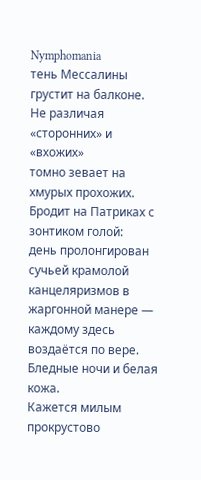Nymphomania
тень Мессалины грустит на балконе.
Не различая «сторонних» и «вхожих»
томно зевает на хмурых прохожих.
Бродит на Патриках с зонтиком голой:
день пролонгирован сучьей крамолой
канцеляризмов в жаргонной манере —
каждому здесь воздаётся по вере.
Бледные ночи и белая кожа.
Кажется милым прокрустово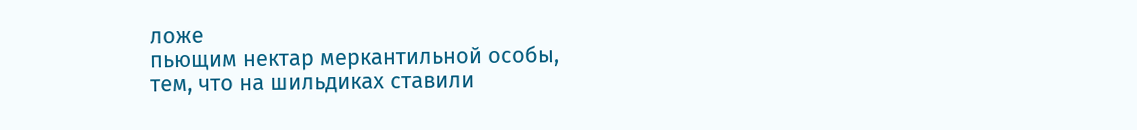ложе
пьющим нектар меркантильной особы,
тем, что на шильдиках ставили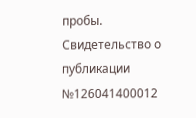пробы.
Свидетельство о публикации №126041400012